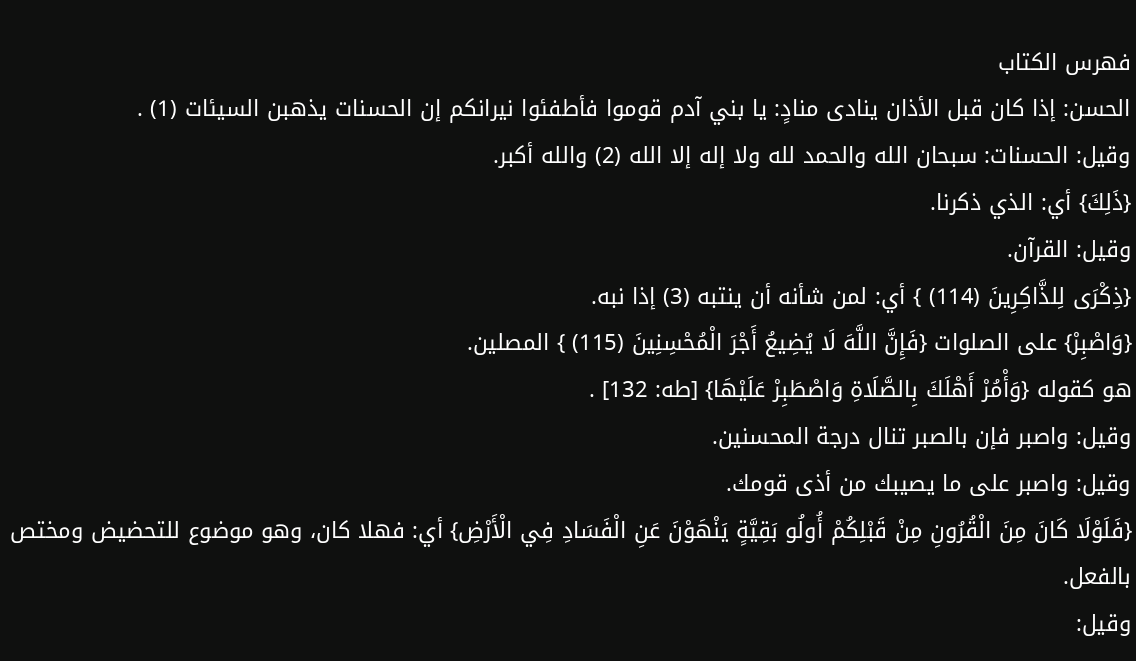فهرس الكتاب
الحسن: إذا كان قبل الأذان ينادى منادٍ: يا بني آدم قوموا فأطفئوا نيرانكم إن الحسنات يذهبن السيئات (1) .
وقيل: الحسنات: سبحان الله والحمد لله ولا إله إلا الله (2) والله أكبر.
{ذَلِكَ} أي: الذي ذكرنا.
وقيل: القرآن.
{ذِكْرَى لِلذَّاكِرِينَ (114) } أي: لمن شأنه أن ينتبه (3) إذا نبه.
{وَاصْبِرْ} على الصلوات {فَإِنَّ اللَّهَ لَا يُضِيعُ أَجْرَ الْمُحْسِنِينَ (115) } المصلين.
هو كقوله {وَأْمُرْ أَهْلَكَ بِالصَّلَاةِ وَاصْطَبِرْ عَلَيْهَا} [طه: 132] .
وقيل: واصبر فإن بالصبر تنال درجة المحسنين.
وقيل: واصبر على ما يصيبك من أذى قومك.
{فَلَوْلَا كَانَ مِنَ الْقُرُونِ مِنْ قَبْلِكُمْ أُولُو بَقِيَّةٍ يَنْهَوْنَ عَنِ الْفَسَادِ فِي الْأَرْضِ} أي: فهلا كان، وهو موضوع للتحضيض ومختص بالفعل.
وقيل: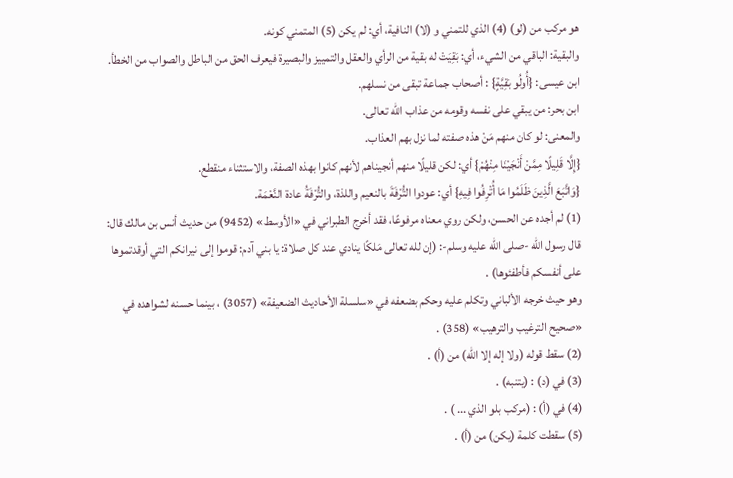هو مركب من (لو) (4) الذي للتمني و (لا) النافية، أي: لم يكن (5) المتمني كونه.
والبقية: الباقي من الشيء، أي: بَقِيَتْ له بقية من الرأي والعقل والتمييز والبصيرة فيعرف الحق من الباطل والصواب من الخطأ.
ابن عيسى: {أُولُو بَقِيَّةٍ} : أصحاب جماعة تبقى من نسلهم.
ابن بحر: من يبقي على نفسه وقومه من عذاب الله تعالى.
والمعنى: لو كان منهم مَنْ هذه صفته لما نزل بهم العذاب.
{إِلَّا قَلِيلًا مِمَّنْ أَنْجَيْنَا مِنْهُمْ} أي: لكن قليلًا منهم أنجيناهم لأنهم كانوا بهذه الصفة، والاستثناء منقطع.
{وَاتَّبَعَ الَّذِينَ ظَلَمُوا مَا أُتْرِفُوا فِيهِ} أي: عودوا التُّرْفَةَ بالنعيم واللذة، والتُّرْفَةُ عادة النَّعْمَة.
(1) لم أجده عن الحسن، ولكن روي معناه مرفوعًا، فقد أخرج الطبراني في «الأوسط» (9452) من حديث أنس بن مالك قال: قال رسول الله -صلى الله عليه وسلم-: (إن لله تعالى مَلكًا ينادي عند كل صلاة: يا بني آدم: قوموا إلى نيرانكم التي أوقدتموها على أنفسكم فأطفئوها) .
وهو حيث خرجه الألباني وتكلم عليه وحكم بضعفه في «سلسلة الأحاديث الضعيفة» (3057) ، بينما حسنه لشواهده في «صحيح الترغيب والترهيب» (358) .
(2) سقط قوله (ولا إله إلا الله) من (أ) .
(3) في (د) : (يتنبه) .
(4) في (أ) : (مركب بلو الذي ... ) .
(5) سقطت كلمة (يكن) من (أ) .